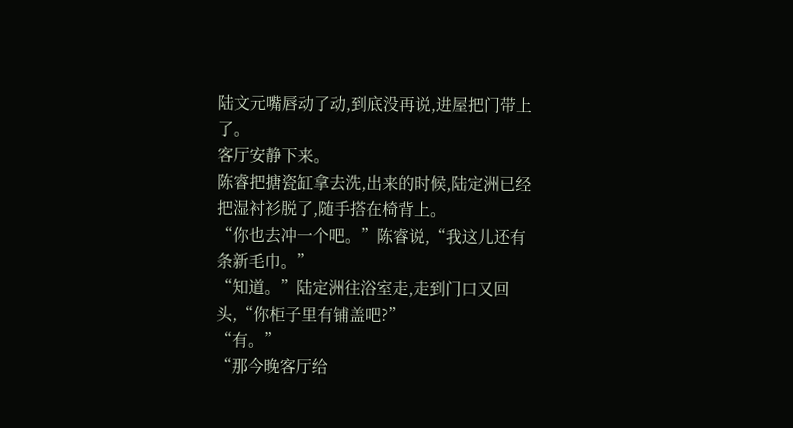陆文元嘴唇动了动,到底没再说,进屋把门带上了。
客厅安静下来。
陈睿把搪瓷缸拿去洗,出来的时候,陆定洲已经把湿衬衫脱了,随手搭在椅背上。
“你也去冲一个吧。”陈睿说,“我这儿还有条新毛巾。”
“知道。”陆定洲往浴室走,走到门口又回头,“你柜子里有铺盖吧?”
“有。”
“那今晚客厅给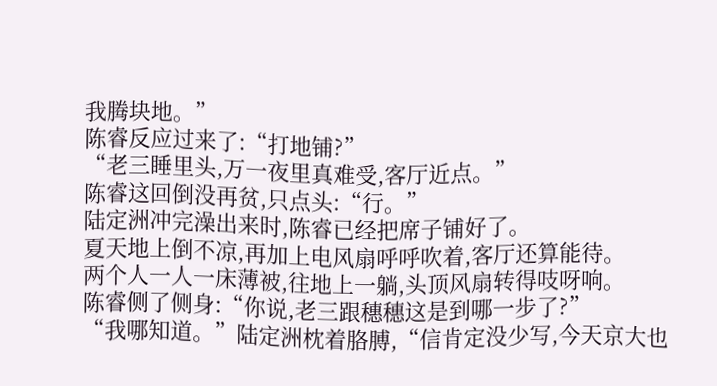我腾块地。”
陈睿反应过来了:“打地铺?”
“老三睡里头,万一夜里真难受,客厅近点。”
陈睿这回倒没再贫,只点头:“行。”
陆定洲冲完澡出来时,陈睿已经把席子铺好了。
夏天地上倒不凉,再加上电风扇呼呼吹着,客厅还算能待。
两个人一人一床薄被,往地上一躺,头顶风扇转得吱呀响。
陈睿侧了侧身:“你说,老三跟穗穗这是到哪一步了?”
“我哪知道。”陆定洲枕着胳膊,“信肯定没少写,今天京大也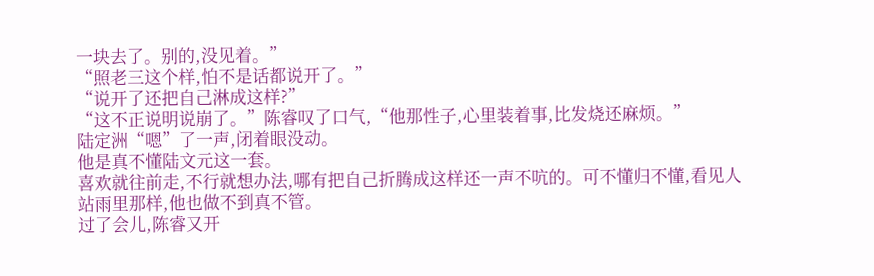一块去了。别的,没见着。”
“照老三这个样,怕不是话都说开了。”
“说开了还把自己淋成这样?”
“这不正说明说崩了。”陈睿叹了口气,“他那性子,心里装着事,比发烧还麻烦。”
陆定洲“嗯”了一声,闭着眼没动。
他是真不懂陆文元这一套。
喜欢就往前走,不行就想办法,哪有把自己折腾成这样还一声不吭的。可不懂归不懂,看见人站雨里那样,他也做不到真不管。
过了会儿,陈睿又开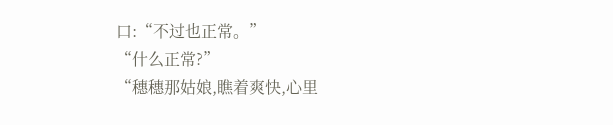口:“不过也正常。”
“什么正常?”
“穗穗那姑娘,瞧着爽快,心里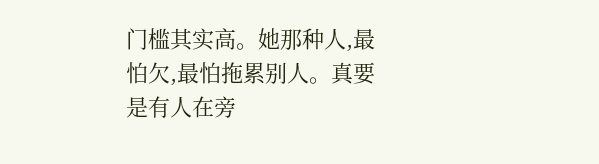门槛其实高。她那种人,最怕欠,最怕拖累别人。真要是有人在旁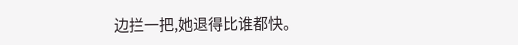边拦一把,她退得比谁都快。